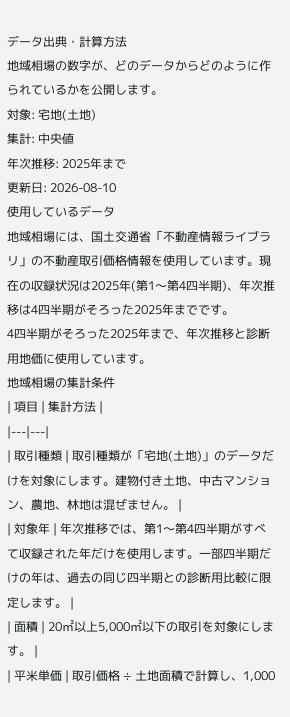データ出典・計算方法
地域相場の数字が、どのデータからどのように作られているかを公開します。
対象: 宅地(土地)
集計: 中央値
年次推移: 2025年まで
更新日: 2026-08-10
使用しているデータ
地域相場には、国土交通省「不動産情報ライブラリ」の不動産取引価格情報を使用しています。現在の収録状況は2025年(第1〜第4四半期)、年次推移は4四半期がそろった2025年までです。
4四半期がそろった2025年まで、年次推移と診断用地価に使用しています。
地域相場の集計条件
| 項目 | 集計方法 |
|---|---|
| 取引種類 | 取引種類が「宅地(土地)」のデータだけを対象にします。建物付き土地、中古マンション、農地、林地は混ぜません。 |
| 対象年 | 年次推移では、第1〜第4四半期がすべて収録された年だけを使用します。一部四半期だけの年は、過去の同じ四半期との診断用比較に限定します。 |
| 面積 | 20㎡以上5,000㎡以下の取引を対象にします。 |
| 平米単価 | 取引価格 ÷ 土地面積で計算し、1,000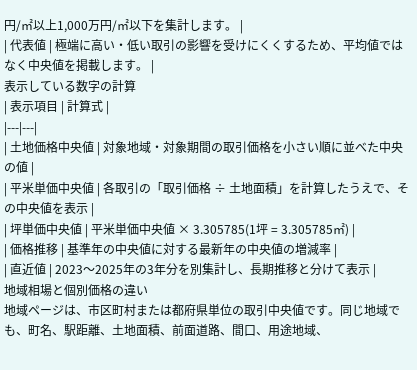円/㎡以上1,000万円/㎡以下を集計します。 |
| 代表値 | 極端に高い・低い取引の影響を受けにくくするため、平均値ではなく中央値を掲載します。 |
表示している数字の計算
| 表示項目 | 計算式 |
|---|---|
| 土地価格中央値 | 対象地域・対象期間の取引価格を小さい順に並べた中央の値 |
| 平米単価中央値 | 各取引の「取引価格 ÷ 土地面積」を計算したうえで、その中央値を表示 |
| 坪単価中央値 | 平米単価中央値 × 3.305785(1坪 = 3.305785㎡) |
| 価格推移 | 基準年の中央値に対する最新年の中央値の増減率 |
| 直近値 | 2023〜2025年の3年分を別集計し、長期推移と分けて表示 |
地域相場と個別価格の違い
地域ページは、市区町村または都府県単位の取引中央値です。同じ地域でも、町名、駅距離、土地面積、前面道路、間口、用途地域、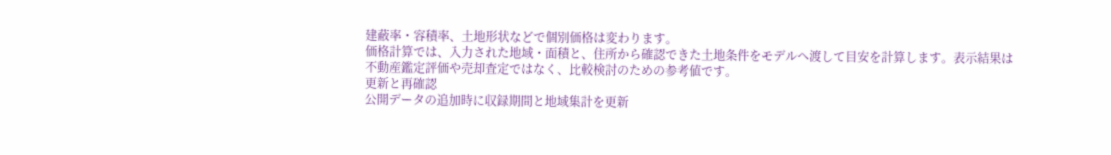建蔽率・容積率、土地形状などで個別価格は変わります。
価格計算では、入力された地域・面積と、住所から確認できた土地条件をモデルへ渡して目安を計算します。表示結果は不動産鑑定評価や売却査定ではなく、比較検討のための参考値です。
更新と再確認
公開データの追加時に収録期間と地域集計を更新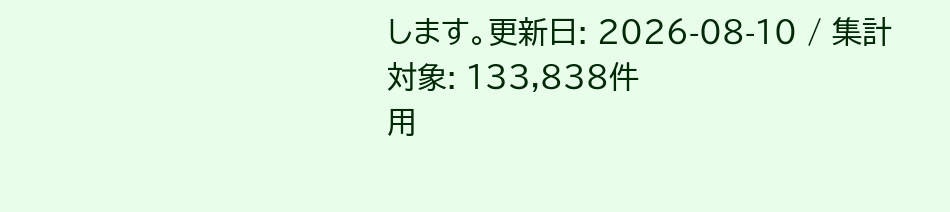します。更新日: 2026-08-10 / 集計対象: 133,838件
用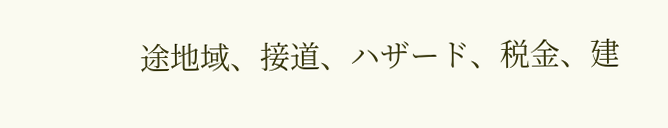途地域、接道、ハザード、税金、建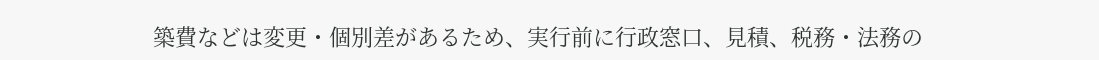築費などは変更・個別差があるため、実行前に行政窓口、見積、税務・法務の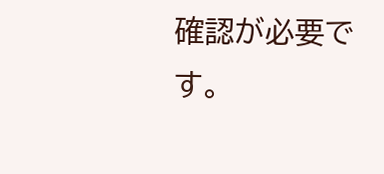確認が必要です。